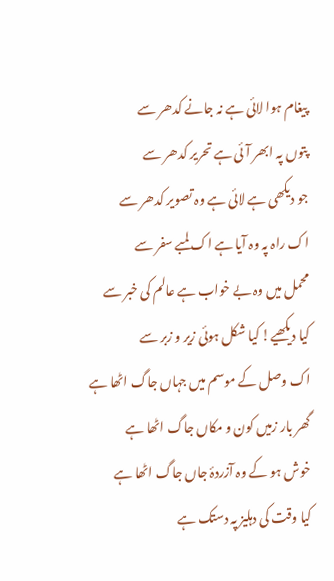پیغام ہوا لائی ہے نہ جانے کدھر سے
پتوں پہ ابھر آئی ہے تحریر کدھر سے
جو دیکھی ہے لائی ہے وہ تصویر کدھر سے
اک راہ پہ وہ آیا ہے اک لمبے سفر سے
محمل میں وہ بے خواب ہے عالم کی خبر سے
کیا دیکھیے! کیا شکل ہوئی زیر و زبر سے
اک وصل کے موسم میں جہاں جاگ اٹھا ہے
گھر بار زمیں کون و مکاں جاگ اٹھا ہے
خوش ہو کے وہ آزردۂ جاں جاگ اٹھا ہے
کیا وقت کی دہلیز پہ دستک ہے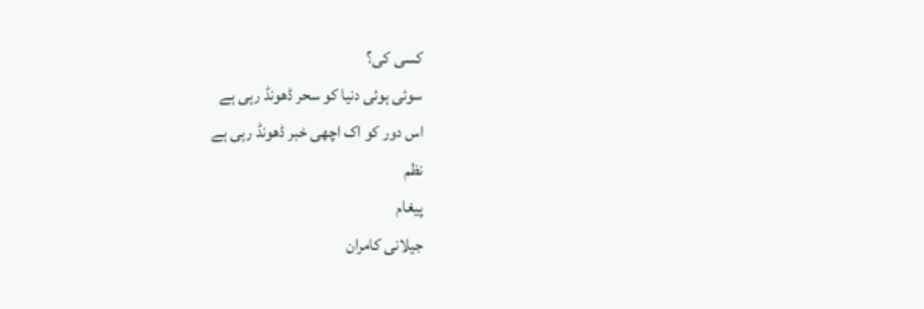کسی کی؟
سوئی ہوئی دنیا کو سحر ڈھونڈ رہی ہے
اس دور کو اک اچھی خبر ڈھونڈ رہی ہے
نظم
پیغام
جیلانی کامران